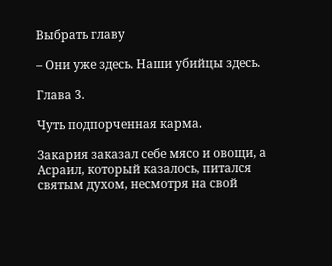Выбрать главу

– Они уже здесь. Наши убийцы здесь.

Глава 3.

Чуть подпорченная карма.

Закария заказал себе мясо и овощи, а Асраил, который казалось, питался святым духом, несмотря на свой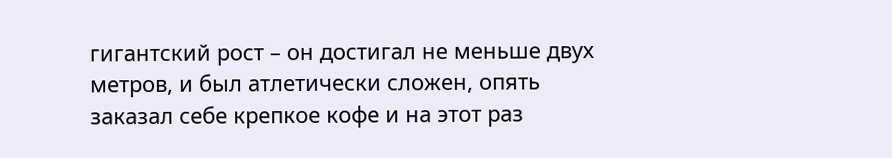гигантский рост – он достигал не меньше двух метров, и был атлетически сложен, опять заказал себе крепкое кофе и на этот раз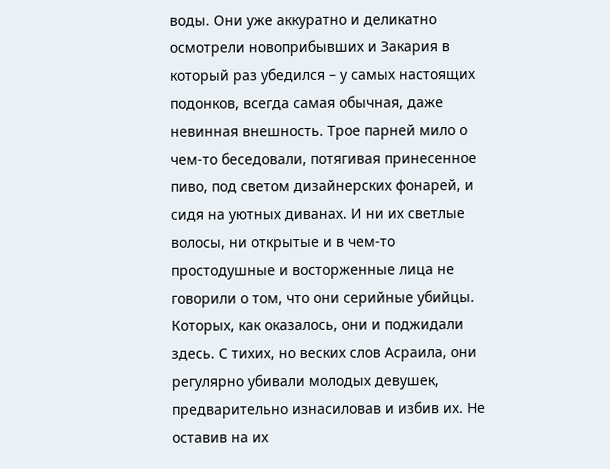воды. Они уже аккуратно и деликатно осмотрели новоприбывших и Закария в который раз убедился – у самых настоящих подонков, всегда самая обычная, даже невинная внешность. Трое парней мило о чем-то беседовали, потягивая принесенное пиво, под светом дизайнерских фонарей, и сидя на уютных диванах. И ни их светлые волосы, ни открытые и в чем-то простодушные и восторженные лица не говорили о том, что они серийные убийцы. Которых, как оказалось, они и поджидали здесь. С тихих, но веских слов Асраила, они регулярно убивали молодых девушек, предварительно изнасиловав и избив их. Не оставив на их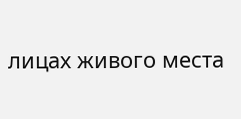лицах живого места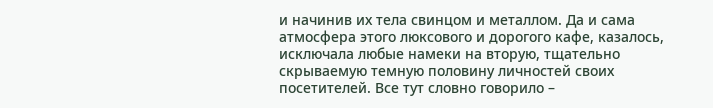и начинив их тела свинцом и металлом. Да и сама атмосфера этого люксового и дорогого кафе, казалось, исключала любые намеки на вторую, тщательно скрываемую темную половину личностей своих посетителей. Все тут словно говорило –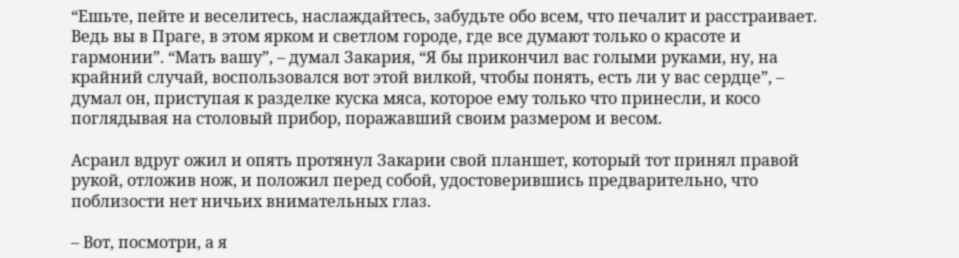“Ешьте, пейте и веселитесь, наслаждайтесь, забудьте обо всем, что печалит и расстраивает. Ведь вы в Праге, в этом ярком и светлом городе, где все думают только о красоте и гармонии”. “Мать вашу”, – думал Закария, “Я бы прикончил вас голыми руками, ну, на крайний случай, воспользовался вот этой вилкой, чтобы понять, есть ли у вас сердце”, – думал он, приступая к разделке куска мяса, которое ему только что принесли, и косо поглядывая на столовый прибор, поражавший своим размером и весом.

Асраил вдруг ожил и опять протянул Закарии свой планшет, который тот принял правой рукой, отложив нож, и положил перед собой, удостоверившись предварительно, что поблизости нет ничьих внимательных глаз.

– Вот, посмотри, а я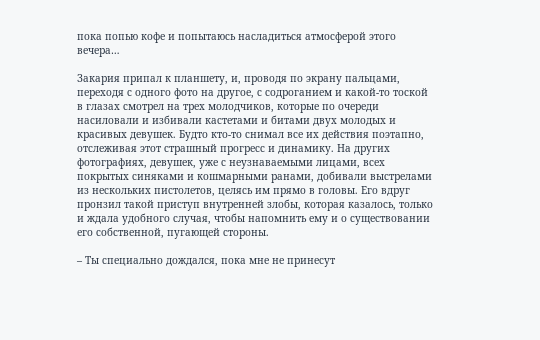пока попью кофе и попытаюсь насладиться атмосферой этого вечера…

Закария припал к планшету, и, проводя по экрану пальцами, переходя с одного фото на другое, с содроганием и какой-то тоской в глазах смотрел на трех молодчиков, которые по очереди насиловали и избивали кастетами и битами двух молодых и красивых девушек. Будто кто-то снимал все их действия поэтапно, отслеживая этот страшный прогресс и динамику. На других фотографиях, девушек, уже с неузнаваемыми лицами, всех покрытых синяками и кошмарными ранами, добивали выстрелами из нескольких пистолетов, целясь им прямо в головы. Его вдруг пронзил такой приступ внутренней злобы, которая казалось, только и ждала удобного случая, чтобы напомнить ему и о существовании его собственной, пугающей стороны.

– Ты специально дождался, пока мне не принесут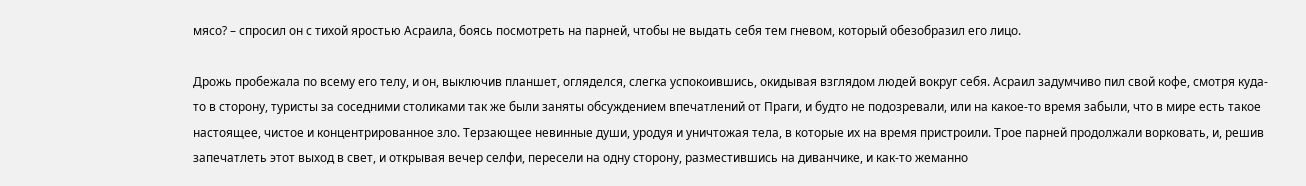мясо? – спросил он с тихой яростью Асраила, боясь посмотреть на парней, чтобы не выдать себя тем гневом, который обезобразил его лицо.

Дрожь пробежала по всему его телу, и он, выключив планшет, огляделся, слегка успокоившись, окидывая взглядом людей вокруг себя. Асраил задумчиво пил свой кофе, смотря куда-то в сторону, туристы за соседними столиками так же были заняты обсуждением впечатлений от Праги, и будто не подозревали, или на какое-то время забыли, что в мире есть такое настоящее, чистое и концентрированное зло. Терзающее невинные души, уродуя и уничтожая тела, в которые их на время пристроили. Трое парней продолжали ворковать, и, решив запечатлеть этот выход в свет, и открывая вечер селфи, пересели на одну сторону, разместившись на диванчике, и как-то жеманно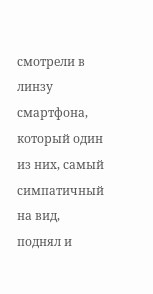смотрели в линзу смартфона, который один из них, самый симпатичный на вид, поднял и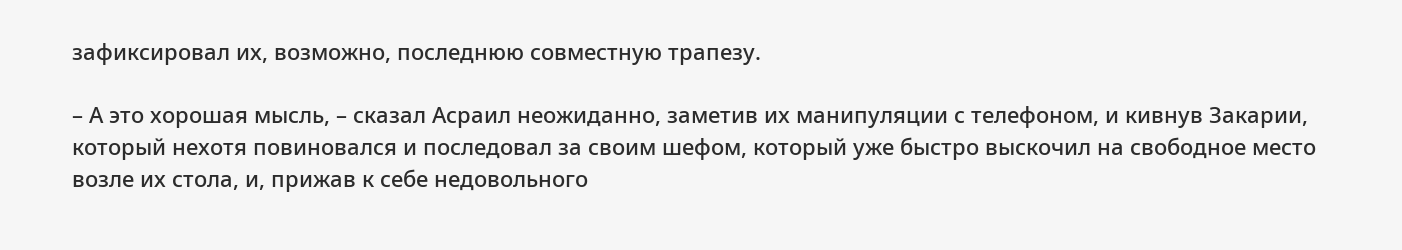зафиксировал их, возможно, последнюю совместную трапезу.

– А это хорошая мысль, – сказал Асраил неожиданно, заметив их манипуляции с телефоном, и кивнув Закарии, который нехотя повиновался и последовал за своим шефом, который уже быстро выскочил на свободное место возле их стола, и, прижав к себе недовольного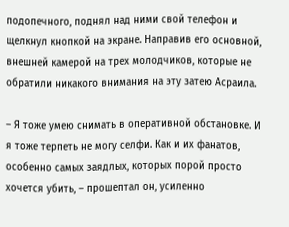подопечного, поднял над ними свой телефон и щелкнул кнопкой на экране. Направив его основной, внешней камерой на трех молодчиков, которые не обратили никакого внимания на эту затею Асраила.

– Я тоже умею снимать в оперативной обстановке. И я тоже терпеть не могу селфи. Как и их фанатов, особенно самых заядлых, которых порой просто хочется убить, – прошептал он, усиленно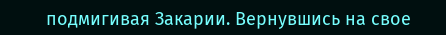подмигивая Закарии. Вернувшись на свое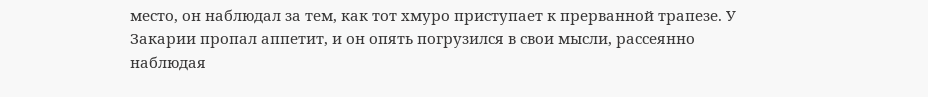место, он наблюдал за тем, как тот хмуро приступает к прерванной трапезе. У Закарии пропал аппетит, и он опять погрузился в свои мысли, рассеянно наблюдая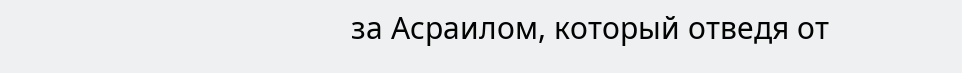за Асраилом, который отведя от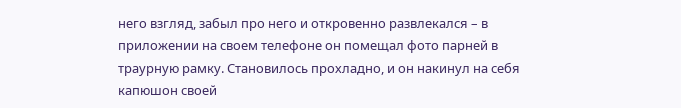него взгляд, забыл про него и откровенно развлекался – в приложении на своем телефоне он помещал фото парней в траурную рамку. Становилось прохладно, и он накинул на себя капюшон своей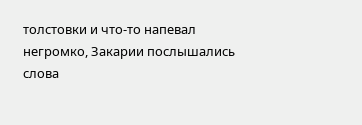толстовки и что-то напевал негромко, Закарии послышались слова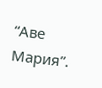“Аве Мария”.